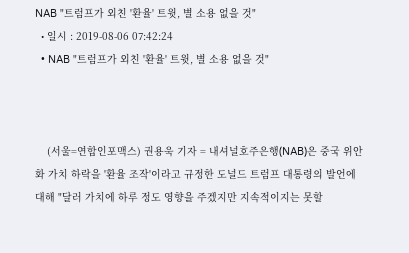NAB "트럼프가 외친 '환율' 트윗, 별 소용 없을 것"
  • 일시 : 2019-08-06 07:42:24
  • NAB "트럼프가 외친 '환율' 트윗, 별 소용 없을 것"



    (서울=연합인포맥스) 권용욱 기자 = 내셔널호주은행(NAB)은 중국 위안화 가치 하락을 '환율 조작'이라고 규정한 도널드 트럼프 대통령의 발언에 대해 "달러 가치에 하루 정도 영향을 주겠지만 지속적이지는 못할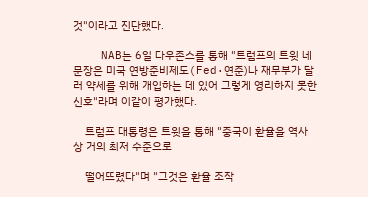것"이라고 진단했다.

    NAB는 6일 다우존스를 통해 "트럼프의 트윗 네 문장은 미국 연방준비제도(Fed·연준)나 재무부가 달러 약세를 위해 개입하는 데 있어 그렇게 영리하지 못한 신호"라며 이같이 평가했다.

    트럼프 대통령은 트윗을 통해 "중국이 환율을 역사상 거의 최저 수준으로

    떨어뜨렸다"며 "그것은 환율 조작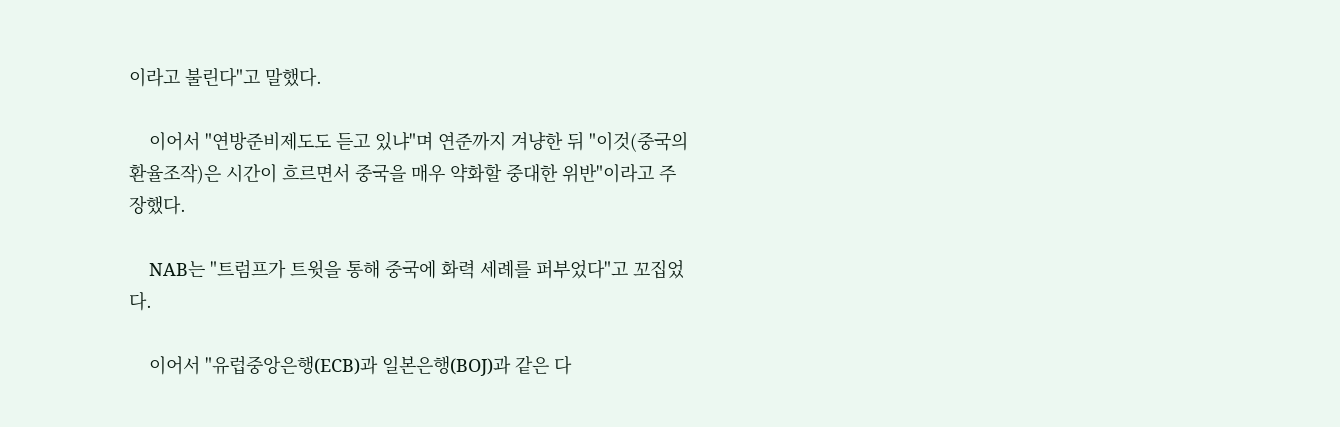이라고 불린다"고 말했다.

    이어서 "연방준비제도도 듣고 있냐"며 연준까지 겨냥한 뒤 "이것(중국의 환율조작)은 시간이 흐르면서 중국을 매우 약화할 중대한 위반"이라고 주장했다.

    NAB는 "트럼프가 트윗을 통해 중국에 화력 세례를 퍼부었다"고 꼬집었다.

    이어서 "유럽중앙은행(ECB)과 일본은행(BOJ)과 같은 다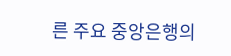른 주요 중앙은행의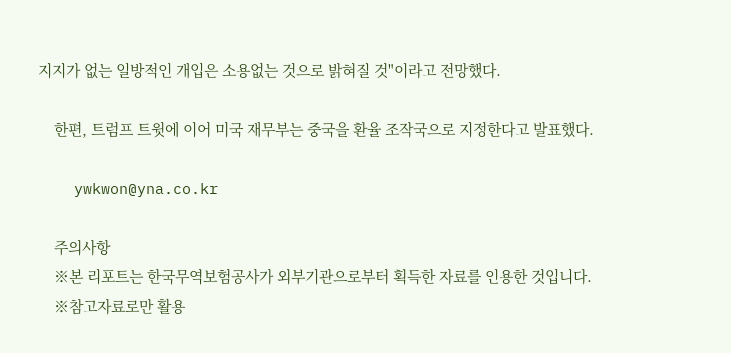지지가 없는 일방적인 개입은 소용없는 것으로 밝혀질 것"이라고 전망했다.

    한편, 트럼프 트윗에 이어 미국 재무부는 중국을 환율 조작국으로 지정한다고 발표했다.

    ywkwon@yna.co.kr

    주의사항
    ※본 리포트는 한국무역보험공사가 외부기관으로부터 획득한 자료를 인용한 것입니다.
    ※참고자료로만 활용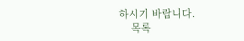하시기 바랍니다.
    목록